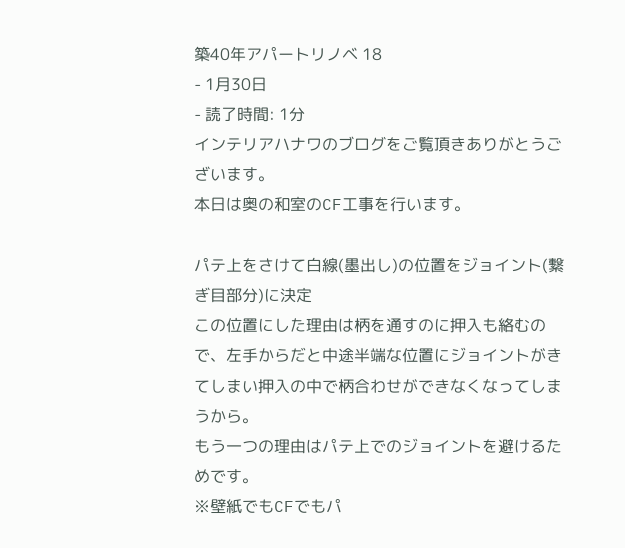築40年アパートリノベ 18
- 1月30日
- 読了時間: 1分
インテリアハナワのブログをご覧頂きありがとうございます。
本日は奥の和室のCF工事を行います。

パテ上をさけて白線(墨出し)の位置をジョイント(繋ぎ目部分)に決定
この位置にした理由は柄を通すのに押入も絡むので、左手からだと中途半端な位置にジョイントがきてしまい押入の中で柄合わせができなくなってしまうから。
もう一つの理由はパテ上でのジョイントを避けるためです。
※壁紙でもCFでもパ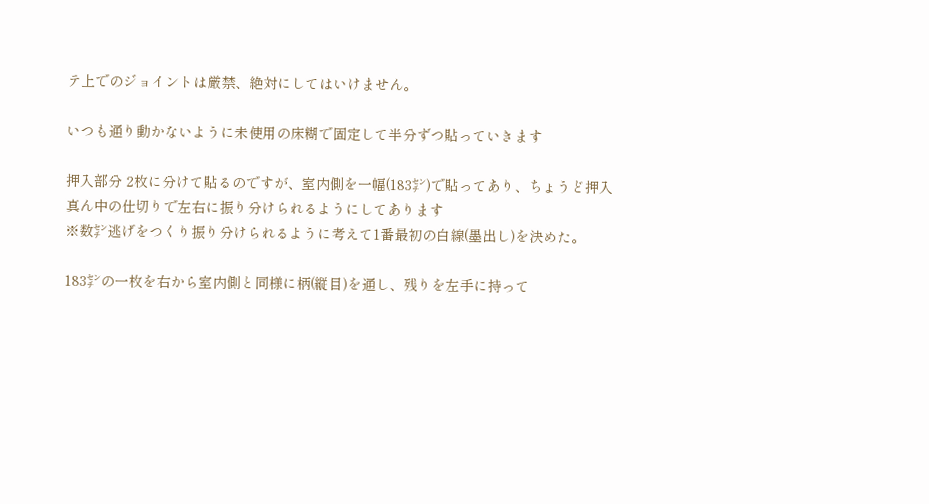テ上でのジョイントは厳禁、絶対にしてはいけません。

いつも通り動かないように未使用の床糊で固定して半分ずつ貼っていきます

押入部分 2枚に分けて貼るのですが、室内側を一幅(183㌢)で貼ってあり、ちょうど押入真ん中の仕切りで左右に振り分けられるようにしてあります
※数㌢逃げをつくり振り分けられるように考えて1番最初の白線(墨出し)を決めた。

183㌢の一枚を右から室内側と同様に柄(縦目)を通し、残りを左手に持って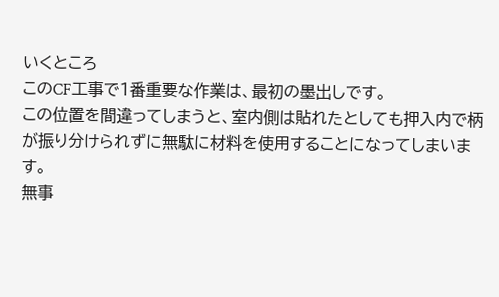いくところ
このCF工事で1番重要な作業は、最初の墨出しです。
この位置を間違ってしまうと、室内側は貼れたとしても押入内で柄が振り分けられずに無駄に材料を使用することになってしまいます。
無事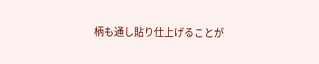柄も通し貼り仕上げることが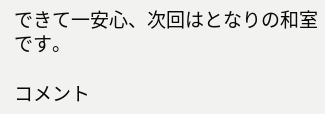できて一安心、次回はとなりの和室です。

コメント